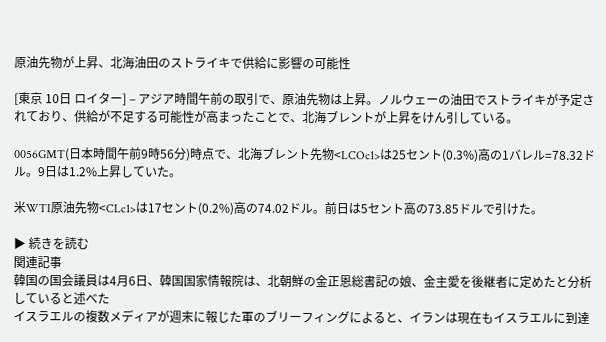原油先物が上昇、北海油田のストライキで供給に影響の可能性

[東京 10日 ロイター] – アジア時間午前の取引で、原油先物は上昇。ノルウェーの油田でストライキが予定されており、供給が不足する可能性が高まったことで、北海ブレントが上昇をけん引している。

0056GMT(日本時間午前9時56分)時点で、北海ブレント先物<LCOc1>は25セント(0.3%)高の1バレル=78.32ドル。9日は1.2%上昇していた。

米WTI原油先物<CLc1>は17セント(0.2%)高の74.02ドル。前日は5セント高の73.85ドルで引けた。

▶ 続きを読む
関連記事
韓国の国会議員は4月6日、韓国国家情報院は、北朝鮮の金正恩総書記の娘、金主愛を後継者に定めたと分析していると述べた
イスラエルの複数メディアが週末に報じた軍のブリーフィングによると、イランは現在もイスラエルに到達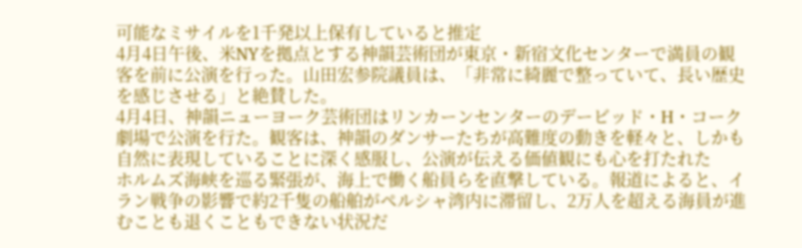可能なミサイルを1千発以上保有していると推定
4月4日午後、米NYを拠点とする神韻芸術団が東京・新宿文化センターで満員の観客を前に公演を行った。山田宏参院議員は、「非常に綺麗で整っていて、長い歴史を感じさせる」と絶賛した。
4月4日、神韻ニューヨーク芸術団はリンカーンセンターのデービッド・H・コーク劇場で公演を行た。観客は、神韻のダンサーたちが高難度の動きを軽々と、しかも自然に表現していることに深く感服し、公演が伝える価値観にも心を打たれた
ホルムズ海峡を巡る緊張が、海上で働く船員らを直撃している。報道によると、イラン戦争の影響で約2千隻の船舶がペルシャ湾内に滞留し、2万人を超える海員が進むことも退くこともできない状況だ